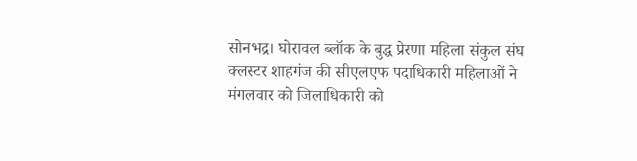सोनभद्र। घोरावल ब्लॉक के बुद्ध प्रेरणा महिला संकुल संघ क्लस्टर शाहगंज की सीएलएफ पदाधिकारी महिलाओं ने मंगलवार को जिलाधिकारी को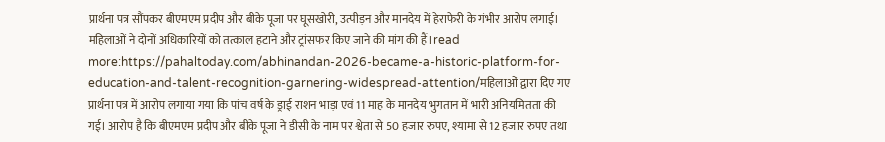प्रार्थना पत्र सौंपकर बीएमएम प्रदीप और बीके पूजा पर घूसखोरी, उत्पीड़न और मानदेय में हेराफेरी के गंभीर आरोप लगाई। महिलाओं ने दोनों अधिकारियों को तत्काल हटाने और ट्रांसफर किए जाने की मांग की हैं।read more:https://pahaltoday.com/abhinandan-2026-became-a-historic-platform-for-education-and-talent-recognition-garnering-widespread-attention/महिलाओं द्वारा दिए गए प्रार्थना पत्र में आरोप लगाया गया कि पांच वर्ष के ड्राई राशन भाड़ा एवं 11 माह के मानदेय भुगतान में भारी अनियमितता की गई। आरोप है कि बीएमएम प्रदीप और बीके पूजा ने डीसी के नाम पर श्वेता से 50 हजार रुपए, श्यामा से 12 हजार रुपए तथा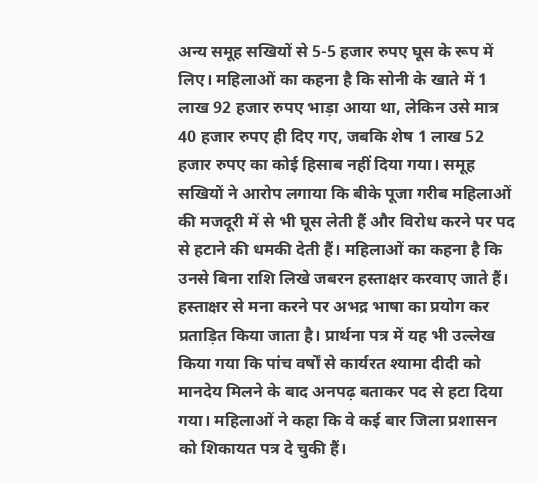अन्य समूह सखियों से 5-5 हजार रुपए घूस के रूप में लिए। महिलाओं का कहना है कि सोनी के खाते में 1 लाख 92 हजार रुपए भाड़ा आया था, लेकिन उसे मात्र 40 हजार रुपए ही दिए गए, जबकि शेष 1 लाख 52 हजार रुपए का कोई हिसाब नहीं दिया गया। समूह सखियों ने आरोप लगाया कि बीके पूजा गरीब महिलाओं की मजदूरी में से भी घूस लेती हैं और विरोध करने पर पद से हटाने की धमकी देती हैं। महिलाओं का कहना है कि उनसे बिना राशि लिखे जबरन हस्ताक्षर करवाए जाते हैं। हस्ताक्षर से मना करने पर अभद्र भाषा का प्रयोग कर प्रताड़ित किया जाता है। प्रार्थना पत्र में यह भी उल्लेख किया गया कि पांच वर्षों से कार्यरत श्यामा दीदी को मानदेय मिलने के बाद अनपढ़ बताकर पद से हटा दिया गया। महिलाओं ने कहा कि वे कई बार जिला प्रशासन को शिकायत पत्र दे चुकी हैं।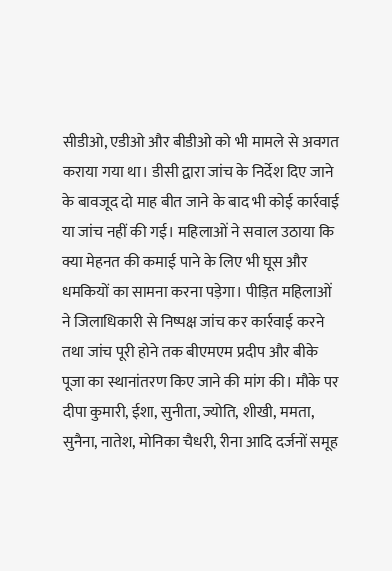सीडीओ, एडीओ और बीडीओ को भी मामले से अवगत कराया गया था। डीसी द्वारा जांच के निर्देश दिए जाने के बावजूद दो माह बीत जाने के बाद भी कोई कार्रवाई या जांच नहीं की गई। महिलाओं ने सवाल उठाया कि क्या मेहनत की कमाई पाने के लिए भी घूस और धमकियों का सामना करना पड़ेगा। पीड़ित महिलाओं ने जिलाधिकारी से निष्पक्ष जांच कर कार्रवाई करने तथा जांच पूरी होने तक बीएमएम प्रदीप और बीके पूजा का स्थानांतरण किए जाने की मांग की। मौके पर दीपा कुमारी, ईशा, सुनीता, ज्योति, शीखी, ममता, सुनैना, नातेश, मोनिका चैधरी, रीना आदि दर्जनों समूह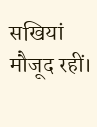सखियां मौजूद रहीं।